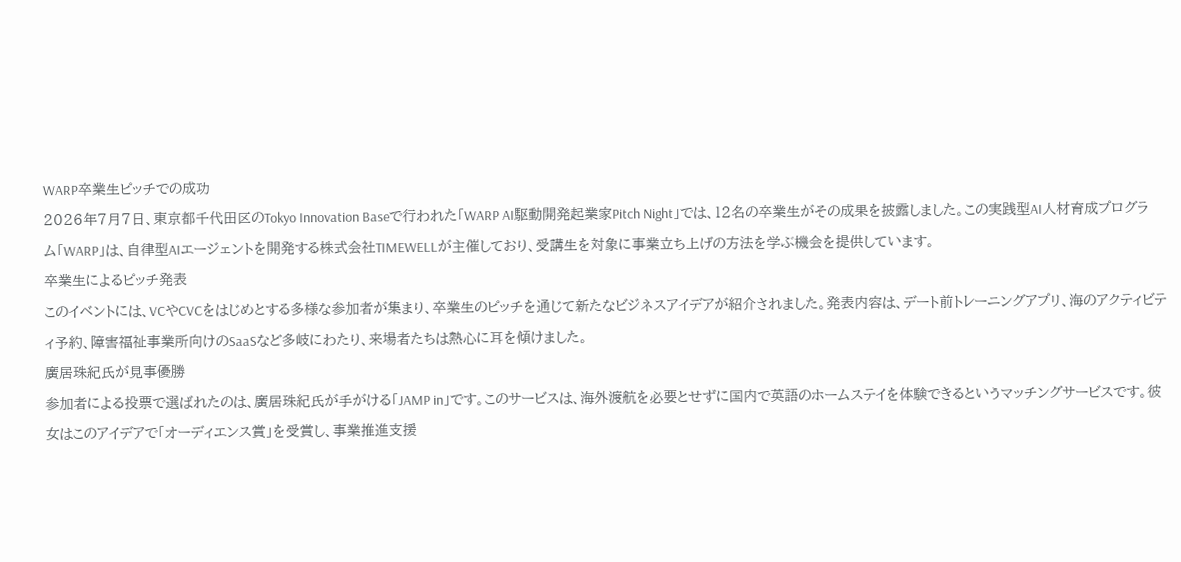WARP卒業生ピッチでの成功
2026年7月7日、東京都千代田区のTokyo Innovation Baseで行われた「WARP AI駆動開発起業家Pitch Night」では、12名の卒業生がその成果を披露しました。この実践型AI人材育成プログラム「WARP」は、自律型AIエージェントを開発する株式会社TIMEWELLが主催しており、受講生を対象に事業立ち上げの方法を学ぶ機会を提供しています。
卒業生によるピッチ発表
このイベントには、VCやCVCをはじめとする多様な参加者が集まり、卒業生のピッチを通じて新たなビジネスアイデアが紹介されました。発表内容は、デート前トレーニングアプリ、海のアクティビティ予約、障害福祉事業所向けのSaaSなど多岐にわたり、来場者たちは熱心に耳を傾けました。
廣居珠紀氏が見事優勝
参加者による投票で選ばれたのは、廣居珠紀氏が手がける「JAMP in」です。このサービスは、海外渡航を必要とせずに国内で英語のホームステイを体験できるというマッチングサービスです。彼女はこのアイデアで「オーディエンス賞」を受賞し、事業推進支援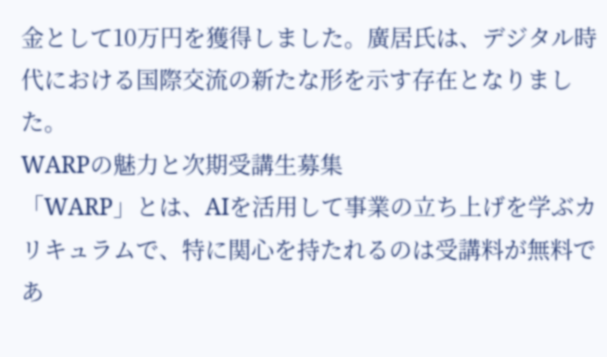金として10万円を獲得しました。廣居氏は、デジタル時代における国際交流の新たな形を示す存在となりました。
WARPの魅力と次期受講生募集
「WARP」とは、AIを活用して事業の立ち上げを学ぶカリキュラムで、特に関心を持たれるのは受講料が無料であ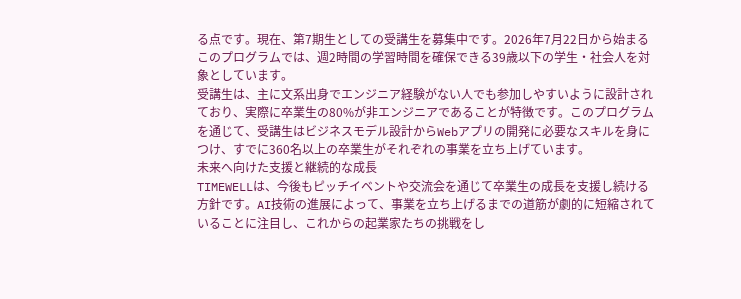る点です。現在、第7期生としての受講生を募集中です。2026年7月22日から始まるこのプログラムでは、週2時間の学習時間を確保できる39歳以下の学生・社会人を対象としています。
受講生は、主に文系出身でエンジニア経験がない人でも参加しやすいように設計されており、実際に卒業生の80%が非エンジニアであることが特徴です。このプログラムを通じて、受講生はビジネスモデル設計からWebアプリの開発に必要なスキルを身につけ、すでに360名以上の卒業生がそれぞれの事業を立ち上げています。
未来へ向けた支援と継続的な成長
TIMEWELLは、今後もピッチイベントや交流会を通じて卒業生の成長を支援し続ける方針です。AI技術の進展によって、事業を立ち上げるまでの道筋が劇的に短縮されていることに注目し、これからの起業家たちの挑戦をし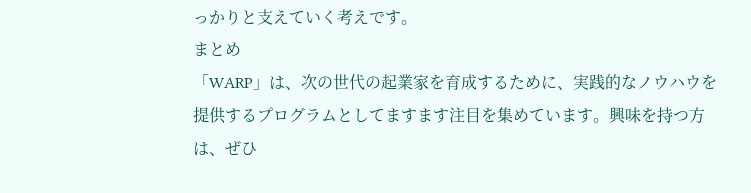っかりと支えていく考えです。
まとめ
「WARP」は、次の世代の起業家を育成するために、実践的なノウハウを提供するプログラムとしてますます注目を集めています。興味を持つ方は、ぜひ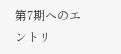第7期へのエントリ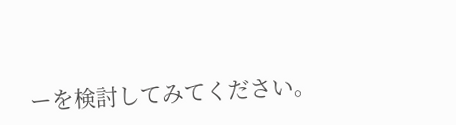ーを検討してみてください。